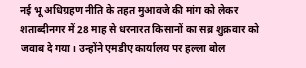नई भू अधिग्रहण नीति के तहत मुआवजे की मांग को लेकर शताब्दीनगर में 28 माह से धरनारत किसानों का सब्र शुक्रवार को जवाब दे गया। उन्होंने एमडीए कार्यालय पर हल्ला बोल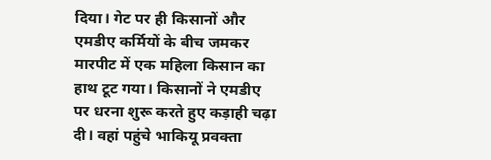दिया। गेट पर ही किसानों और एमडीए कर्मियों के बीच जमकर मारपीट में एक महिला किसान का हाथ टूट गया। किसानों ने एमडीए पर धरना शुरू करते हुए कड़ाही चढ़ा दी। वहां पहुंचे भाकियू प्रवक्ता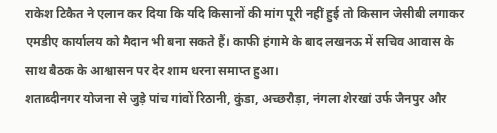राकेश टिकैत ने एलान कर दिया कि यदि किसानों की मांग पूरी नहीं हुई तो किसान जेसीबी लगाकर एमडीए कार्यालय को मैदान भी बना सकते हैं। काफी हंगामे के बाद लखनऊ में सचिव आवास के साथ बैठक के आश्वासन पर देर शाम धरना समाप्त हुआ।
शताब्दीनगर योजना से जुड़े पांच गांवों रिठानी, कुंडा, अच्छरौड़ा, नंगला शेरखां उर्फ जैनपुर और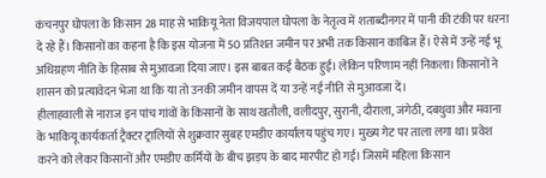कंचनपुर घोपला के किसान 28 माह से भाकियू नेता विजयपाल घोपला के नेतृत्व में शताब्दीनगर में पानी की टंकी पर धरना दे रहे हैं। किसानों का कहना है कि इस योजना में 50 प्रतिशत जमीन पर अभी तक किसान काबिज हैं। ऐसे में उन्हें नई भू अधिग्रहण नीति के हिसाब से मुआवजा दिया जाए। इस बाबत कई बैठक हुईं। लेकिन परिणाम नहीं निकला। किसानों ने शासन को प्रत्यावेदन भेजा था कि या तो उनकी जमीन वापस दें या उन्हें नई नीति से मुआवजा दें।
हीलाहवाली से नाराज इन पांच गांवों के किसानों के साथ खतौली, वलीदपुर, सुरानी, दौराला, जंगेठी, दबथुवा और मवाना के भाकियू कार्यकर्ता ट्रैक्टर ट्रालियों से शुक्रवार सुबह एमडीए कार्यालय पहुंच गए। मुख्य गेट पर ताला लगा था। प्रवेश करने को लेकर किसानों और एमडीए कर्मियों के बीच झड़प के बाद मारपीट हो गई। जिसमें महिला किसान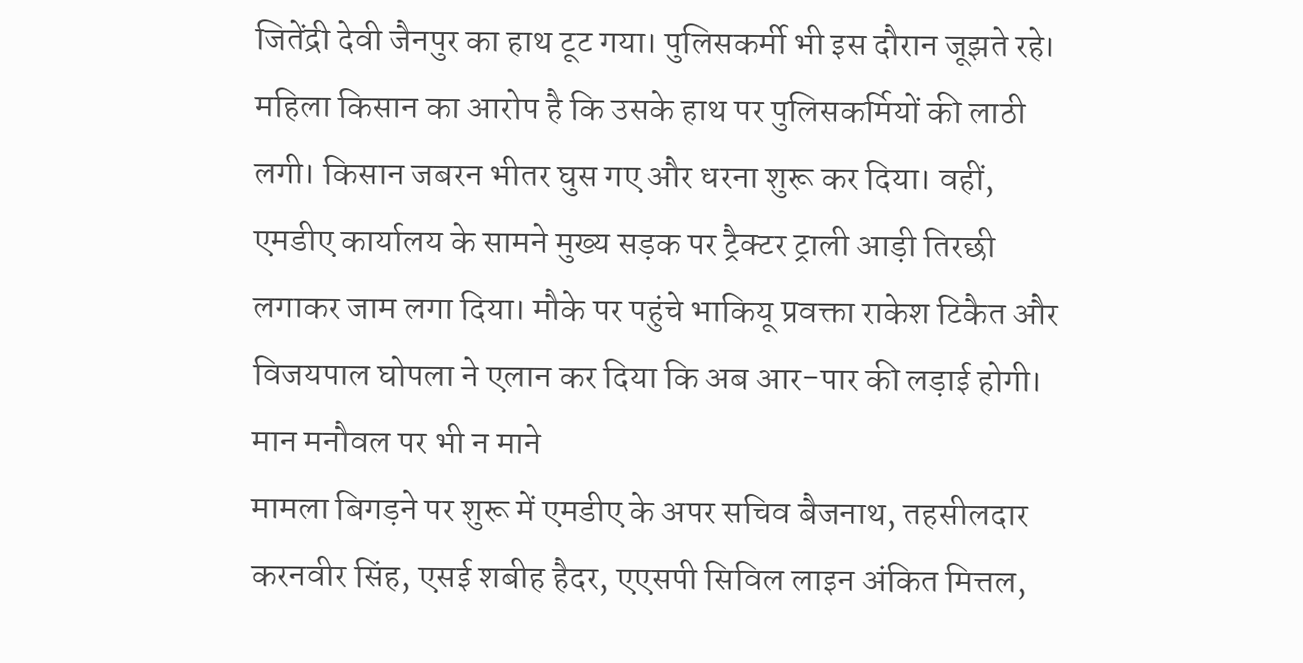जितेंद्री देवी जैनपुर का हाथ टूट गया। पुलिसकर्मी भी इस दौरान जूझते रहे। महिला किसान का आरोप है कि उसके हाथ पर पुलिसकर्मियों की लाठी लगी। किसान जबरन भीतर घुस गए और धरना शुरू कर दिया। वहीं, एमडीए कार्यालय के सामने मुख्य सड़क पर ट्रैक्टर ट्राली आड़ी तिरछी लगाकर जाम लगा दिया। मौके पर पहुंचे भाकियू प्रवक्ता राकेश टिकैत और विजयपाल घोपला ने एलान कर दिया कि अब आर-पार की लड़ाई होगी।
मान मनौवल पर भी न माने
मामला बिगड़ने पर शुरू में एमडीए के अपर सचिव बैजनाथ, तहसीलदार करनवीर सिंह, एसई शबीह हैदर, एएसपी सिविल लाइन अंकित मित्तल,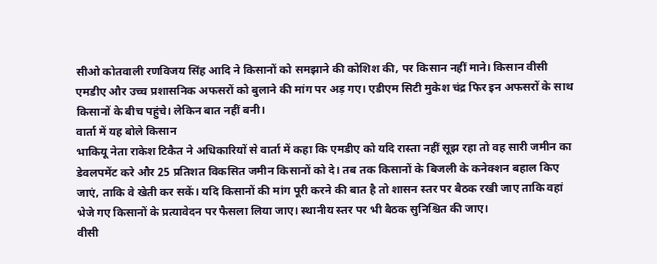सीओ कोतवाली रणविजय सिंह आदि ने किसानों को समझाने की कोशिश की, पर किसान नहीं माने। किसान वीसी एमडीए और उच्च प्रशासनिक अफसरों को बुलाने की मांग पर अड़ गए। एडीएम सिटी मुकेश चंद्र फिर इन अफसरों के साथ किसानों के बीच पहुंचे। लेकिन बात नहीं बनी।
वार्ता में यह बोले किसान
भाकियू नेता राकेश टिकैत ने अधिकारियों से वार्ता में कहा कि एमडीए को यदि रास्ता नहीं सूझ रहा तो वह सारी जमीन का डेवलपमेंट करे और 25 प्रतिशत विकसित जमीन किसानों को दे। तब तक किसानों के बिजली के कनेक्शन बहाल किए जाएं, ताकि वे खेती कर सकें। यदि किसानों की मांग पूरी करने की बात है तो शासन स्तर पर बैठक रखी जाए ताकि वहां भेजे गए किसानों के प्रत्यावेदन पर फैसला लिया जाए। स्थानीय स्तर पर भी बैठक सुनिश्चित की जाए।
वीसी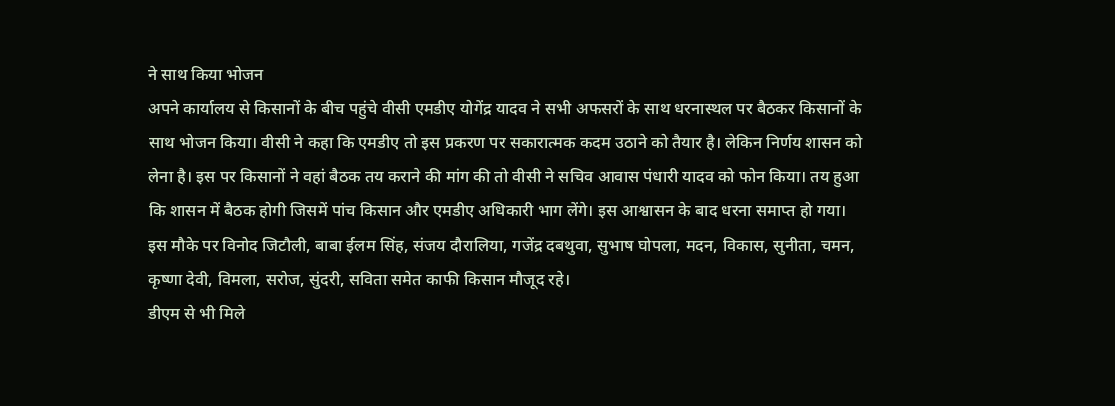ने साथ किया भोजन
अपने कार्यालय से किसानों के बीच पहुंचे वीसी एमडीए योगेंद्र यादव ने सभी अफसरों के साथ धरनास्थल पर बैठकर किसानों के साथ भोजन किया। वीसी ने कहा कि एमडीए तो इस प्रकरण पर सकारात्मक कदम उठाने को तैयार है। लेकिन निर्णय शासन को लेना है। इस पर किसानों ने वहां बैठक तय कराने की मांग की तो वीसी ने सचिव आवास पंधारी यादव को फोन किया। तय हुआ कि शासन में बैठक होगी जिसमें पांच किसान और एमडीए अधिकारी भाग लेंगे। इस आश्वासन के बाद धरना समाप्त हो गया। इस मौके पर विनोद जिटौली, बाबा ईलम सिंह, संजय दौरालिया, गजेंद्र दबथुवा, सुभाष घोपला, मदन, विकास, सुनीता, चमन, कृष्णा देवी, विमला, सरोज, सुंदरी, सविता समेत काफी किसान मौजूद रहे।
डीएम से भी मिले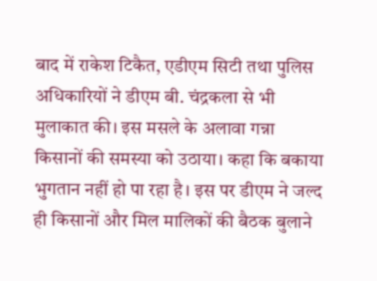बाद में राकेश टिकैत, एडीएम सिटी तथा पुलिस अधिकारियों ने डीएम बी. चंद्रकला से भी मुलाकात की। इस मसले के अलावा गन्ना किसानों की समस्या को उठाया। कहा कि बकाया भुगतान नहीं हो पा रहा है। इस पर डीएम ने जल्द ही किसानों और मिल मालिकों की बैठक बुलाने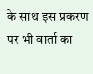के साथ इस प्रकरण पर भी वार्ता का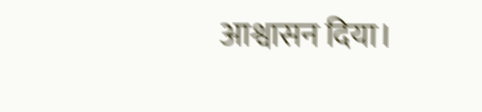आश्वासन दिया।